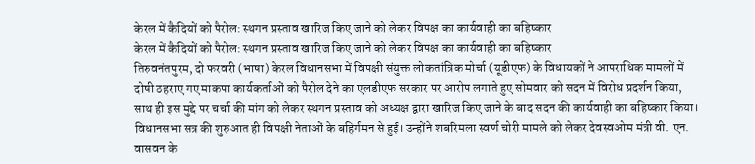केरल में कैदियों को पैरोल: स्थगन प्रस्ताव खारिज किए जाने को लेकर विपक्ष का कार्यवाही का बहिष्कार
केरल में कैदियों को पैरोल: स्थगन प्रस्ताव खारिज किए जाने को लेकर विपक्ष का कार्यवाही का बहिष्कार
तिरुवनंतपुरम, दो फरवरी (भाषा) केरल विधानसभा में विपक्षी संयुक्त लोकतांत्रिक मोर्चा (यूडीएफ) के विधायकों ने आपराधिक मामलों में दोषी ठहराए गए माकपा कार्यकर्ताओं को पैरोल देने का एलडीएफ सरकार पर आरोप लगाते हुए सोमवार को सदन में विरोध प्रदर्शन किया, साथ ही इस मुद्दे पर चर्चा की मांग को लेकर स्थगन प्रस्ताव को अध्यक्ष द्वारा खारिज किए जाने के बाद सदन की कार्यवाही का बहिष्कार किया।
विधानसभा सत्र की शुरुआत ही विपक्षी नेताओं के बहिर्गमन से हुई। उन्होंने शबरिमला स्वर्ण चोरी मामले को लेकर देवस्वओम मंत्री वी. एन. वासवन के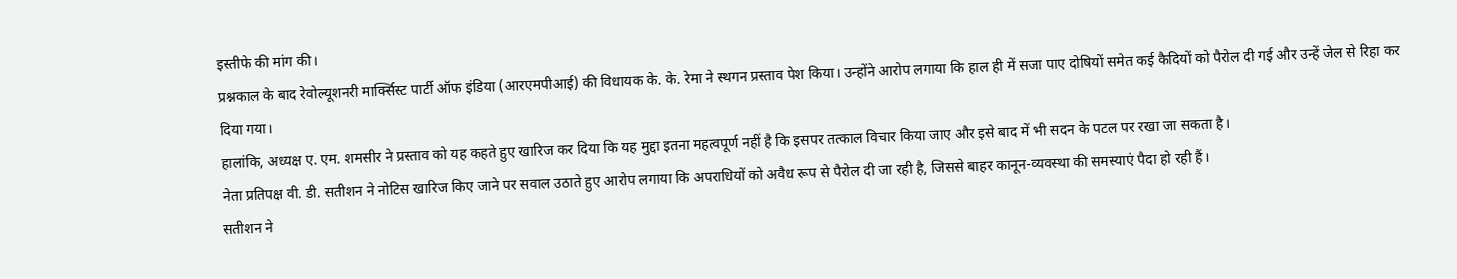इस्तीफे की मांग की।
प्रश्नकाल के बाद रेवोल्यूशनरी मार्क्सिस्ट पार्टी ऑफ इंडिया (आरएमपीआई) की विधायक के. के. रेमा ने स्थगन प्रस्ताव पेश किया। उन्होंने आरोप लगाया कि हाल ही में सजा पाए दोषियों समेत कई कैदियों को पैरोल दी गई और उन्हें जेल से रिहा कर दिया गया।
हालांकि, अध्यक्ष ए. एम. शमसीर ने प्रस्ताव को यह कहते हुए खारिज कर दिया कि यह मुद्दा इतना महत्वपूर्ण नहीं है कि इसपर तत्काल विचार किया जाए और इसे बाद में भी सदन के पटल पर रखा जा सकता है।
नेता प्रतिपक्ष वी. डी. सतीशन ने नोटिस खारिज किए जाने पर सवाल उठाते हुए आरोप लगाया कि अपराधियों को अवैध रूप से पैरोल दी जा रही है, जिससे बाहर कानून-व्यवस्था की समस्याएं पैदा हो रही हैं।
सतीशन ने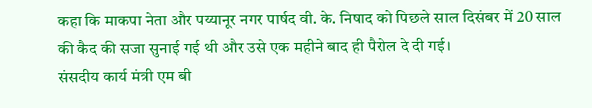कहा कि माकपा नेता और पय्यानूर नगर पार्षद वी. के. निषाद को पिछले साल दिसंबर में 20 साल की कैद की सजा सुनाई गई थी और उसे एक महीने बाद ही पैरोल दे दी गई।
संसदीय कार्य मंत्री एम बी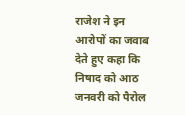राजेश ने इन आरोपों का जवाब देते हुए कहा कि निषाद को आठ जनवरी को पैरोल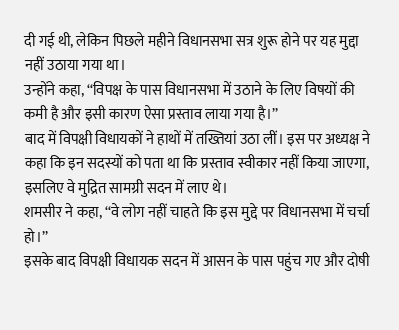दी गई थी, लेकिन पिछले महीने विधानसभा सत्र शुरू होने पर यह मुद्दा नहीं उठाया गया था।
उन्होंने कहा, ‘‘विपक्ष के पास विधानसभा में उठाने के लिए विषयों की कमी है और इसी कारण ऐसा प्रस्ताव लाया गया है।’’
बाद में विपक्षी विधायकों ने हाथों में तख्तियां उठा लीं। इस पर अध्यक्ष ने कहा कि इन सदस्यों को पता था कि प्रस्ताव स्वीकार नहीं किया जाएगा, इसलिए वे मुद्रित सामग्री सदन में लाए थे।
शमसीर ने कहा, ‘‘वे लोग नहीं चाहते कि इस मुद्दे पर विधानसभा में चर्चा हो।’’
इसके बाद विपक्षी विधायक सदन में आसन के पास पहुंच गए और दोषी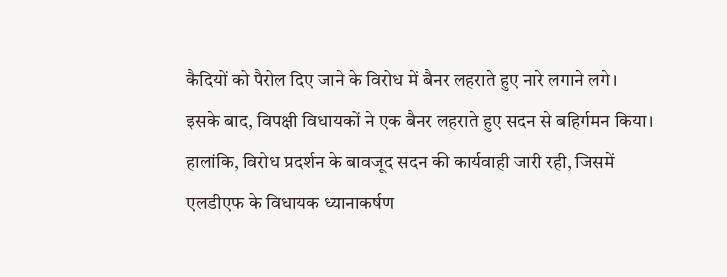कैदियों को पैरोल दिए जाने के विरोध में बैनर लहराते हुए नारे लगाने लगे।
इसके बाद, विपक्षी विधायकों ने एक बैनर लहराते हुए सदन से बहिर्गमन किया।
हालांकि, विरोध प्रदर्शन के बावजूद सदन की कार्यवाही जारी रही, जिसमें एलडीएफ के विधायक ध्यानाकर्षण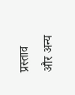प्रस्ताव और अन्य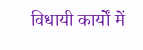विधायी कार्यों में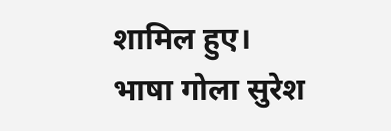शामिल हुए।
भाषा गोला सुरेश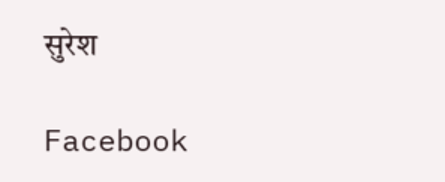सुरेश

Facebook